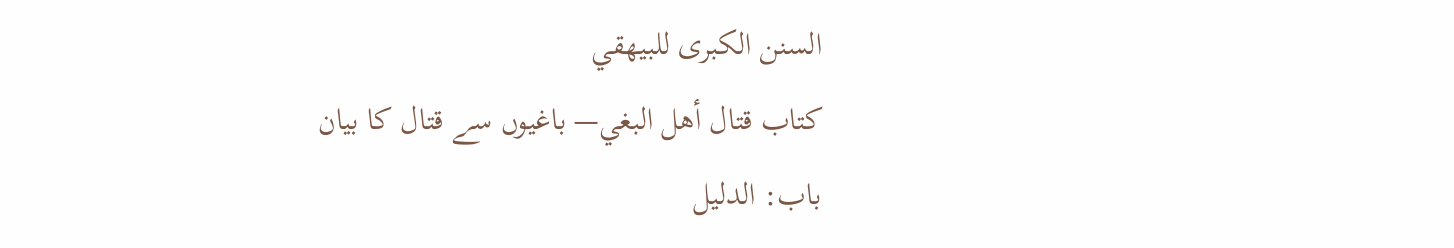السنن الكبرى للبيهقي
كتاب قتال أهل البغي— باغیوں سے قتال کا بیان
باب: الدليل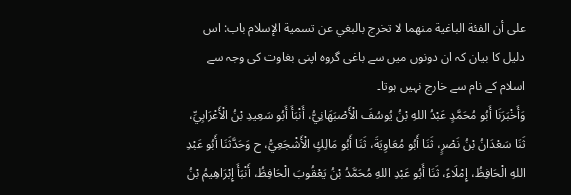على أن الفئة الباغية منهما لا تخرج بالبغي عن تسمية الإسلام باب: اس دلیل کا بیان کہ ان دونوں میں سے باغی گروہ اپنی بغاوت کی وجہ سے اسلام کے نام سے خارج نہیں ہوتا۔
وَأَخْبَرَنَا أَبُو مُحَمَّدٍ عَبْدُ اللهِ بْنُ يُوسُفَ الْأَصْبَهَانِيُّ، أَنْبَأَ أَبُو سَعِيدِ بْنُ الْأَعْرَابِيِّ، ثَنَا سَعْدَانُ بْنُ نَصْرٍ، ثَنَا أَبُو مُعَاوِيَةَ، ثَنَا أَبُو مَالِكٍ الْأَشْجَعِيُّ، ح وَحَدَّثَنَا أَبُو عَبْدِ اللهِ الْحَافِظُ، إِمْلَاءً، ثَنَا أَبُو عَبْدِ اللهِ مُحَمَّدُ بْنُ يَعْقُوبَ الْحَافِظُ، أَنْبَأَ إِبْرَاهِيمُ بْنُ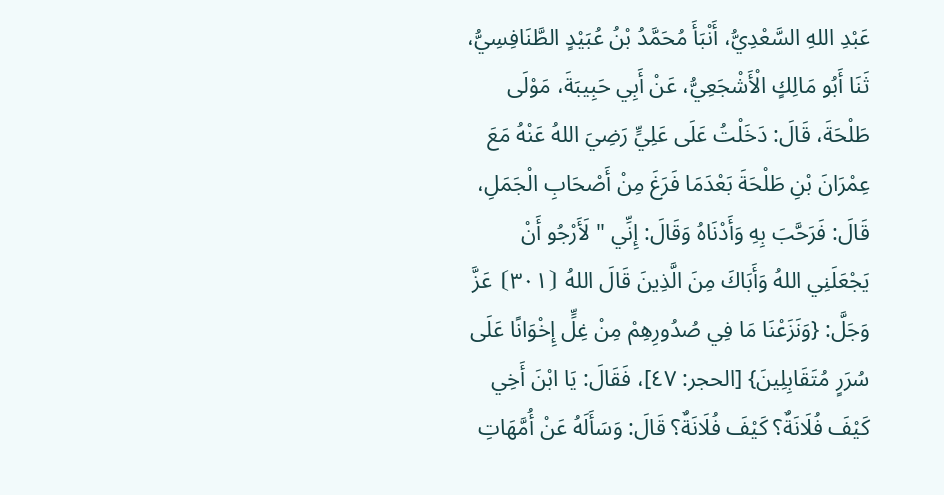عَبْدِ اللهِ السَّعْدِيُّ، أَنْبَأَ مُحَمَّدُ بْنُ عُبَيْدٍ الطَّنَافِسِيُّ، ثَنَا أَبُو مَالِكٍ الْأَشْجَعِيُّ، عَنْ أَبِي حَبِيبَةَ، مَوْلَى طَلْحَةَ، قَالَ: دَخَلْتُ عَلَى عَلِيٍّ رَضِيَ اللهُ عَنْهُ مَعَ عِمْرَانَ بْنِ طَلْحَةَ بَعْدَمَا فَرَغَ مِنْ أَصْحَابِ الْجَمَلِ، قَالَ: فَرَحَّبَ بِهِ وَأَدْنَاهُ وَقَالَ: إِنِّي " لَأَرْجُو أَنْ يَجْعَلَنِي اللهُ وَأَبَاكَ مِنَ الَّذِينَ قَالَ اللهُ ⦗٣٠١⦘ عَزَّ وَجَلَّ: {وَنَزَعْنَا مَا فِي صُدُورِهِمْ مِنْ غِلٍّ إِخْوَانًا عَلَى سُرَرٍ مُتَقَابِلِينَ} [الحجر: ٤٧]، فَقَالَ: يَا ابْنَ أَخِي كَيْفَ فُلَانَةٌ؟ كَيْفَ فُلَانَةٌ؟ قَالَ: وَسَأَلَهُ عَنْ أُمَّهَاتِ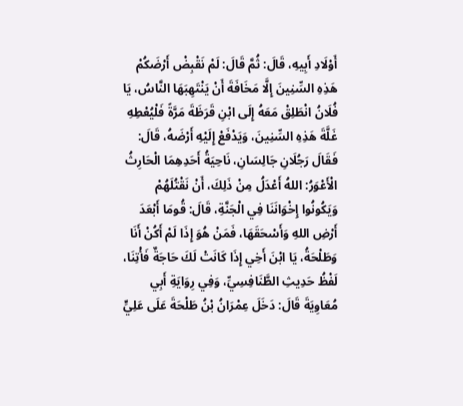أَوْلَادِ أَبِيهِ، قَالَ: ثُمَّ قَالَ: لَمْ نَقْبِضْ أَرْضَكُمْ هَذِهِ السِّنِينَ إِلَّا مَخَافَةَ أَنْ يَنْتَهِبَهَا النَّاسُ، يَا فُلَانُ انْطَلِقْ مَعَهُ إِلَى ابْنِ قَرَظَةَ مَرَّةً فَلْيُعْطِهِ غَلَّةَ هَذِهِ السِّنِينَ، وَيَدْفَعْ إِلَيْهِ أَرْضَهُ، قَالَ: فَقَالَ رَجُلَانِ جَالِسَانِ، نَاحِيَةُ أَحَدِهِمَا الْحَارِثُ الْأَعْوَرُ: اللهُ أَعْدَلُ مِنْ ذَلِكَ، أَنْ نَقْتُلَهُمْ وَيَكُونُوا إِخْوَانَنَا فِي الْجَنَّةِ، قَالَ: قُومَا أَبْعَدَ أَرْضِ اللهِ وَأَسْحَقَهَا، فَمَنْ هُوَ إِذَا لَمْ أَكُنْ أَنَا وَطَلْحَةُ، يَا ابْنَ أَخِي إِذَا كَانَتْ لَكَ حَاجَةٌ فَأْتِنَا، لَفْظُ حَدِيثِ الطَّنَافِسِيِّ، وَفِي رِوَايَةِ أَبِي مُعَاوِيَةَ قَالَ: دَخَلَ عِمْرَانُ بْنُ طَلْحَةَ عَلَى عَلِيٍّ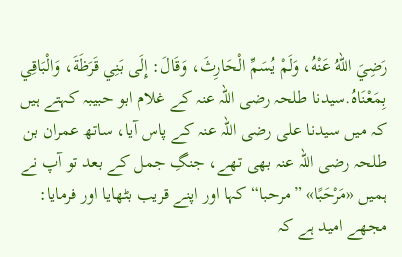رَضِيَ اللهُ عَنْهُ، وَلَمْ يُسَمِّ الْحَارِثَ، وَقَالَ: إِلَى بَنِي قَرَظَةَ، وَالْبَاقِي بِمَعْنَاهُ.سیدنا طلحہ رضی اللہ عنہ کے غلام ابو حبیبہ کہتے ہیں کہ میں سیدنا علی رضی اللہ عنہ کے پاس آیا، ساتھ عمران بن طلحہ رضی اللہ عنہ بھی تھے، جنگِ جمل کے بعد تو آپ نے ہمیں «مَرْحَبًا» ”مرحبا“ کہا اور اپنے قریب بٹھایا اور فرمایا: مجھے امید ہے کہ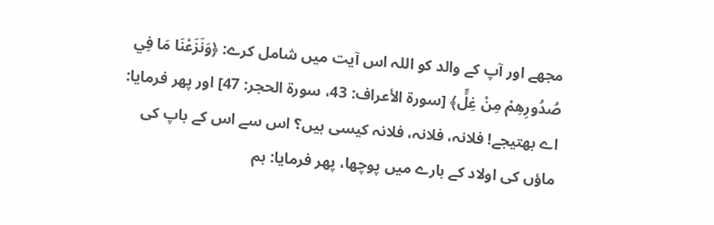مجھے اور آپ کے والد کو اللہ اس آیت میں شامل کرے: ﴿وَنَزَعْنَا مَا فِي صُدُورِهِمْ مِنْ غِلٍّ﴾ [سورة الأعراف: 43، سورة الحجر: 47] اور پھر فرمایا: اے بھتیجے! فلانہ، فلانہ، فلانہ کیسی ہیں؟ اس سے اس کے باپ کی ماؤں کی اولاد کے بارے میں پوچھا، پھر فرمایا: ہم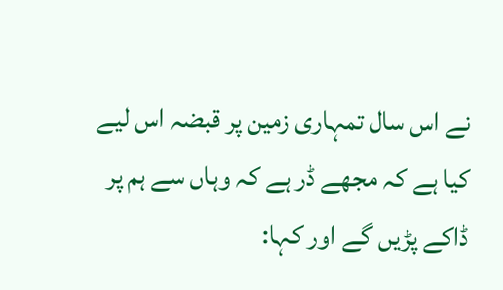نے اس سال تمہاری زمین پر قبضہ اس لیے کیا ہے کہ مجھے ڈر ہے کہ وہاں سے ہم پر ڈاکے پڑیں گے اور کہا: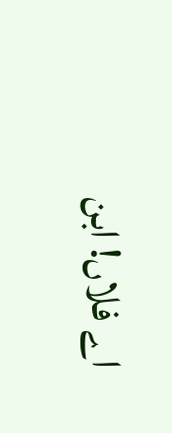اے فلاں! ابن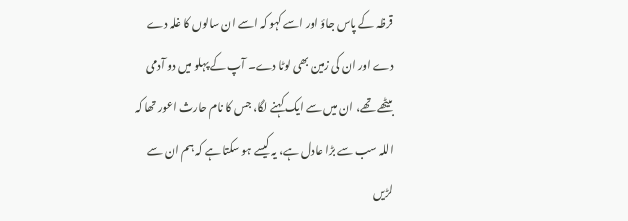قرظہ کے پاس جاؤ اور اسے کہو کہ اسے ان سالوں کا غلہ دے دے اور ان کی زمین بھی لوٹا دے۔ آپ کے پہلو میں دو آدمی بیٹھے تھے، ان میں سے ایک کہنے لگا، جس کا نام حارث اعور تھا کہ اللہ سب سے بڑا عادل ہے، یہ کیسے ہو سکتا ہے کہ ہم ان سے لڑیں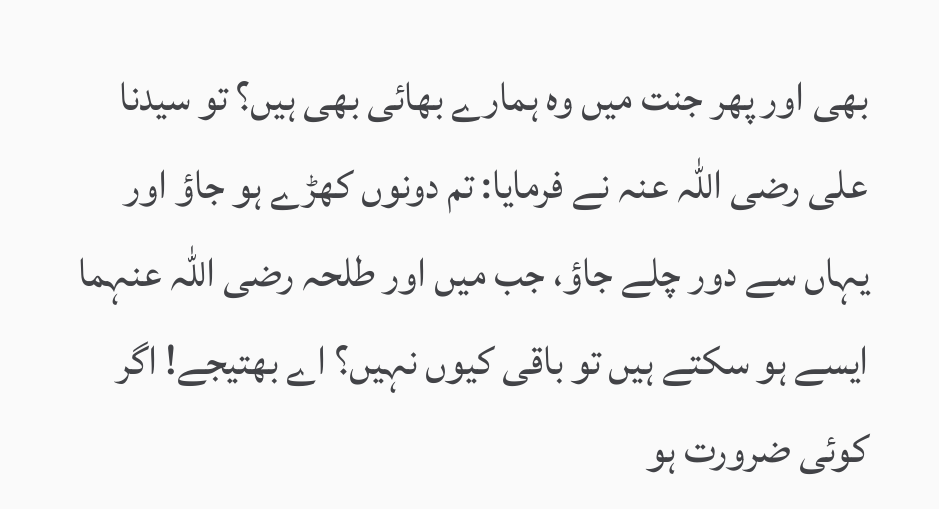بھی اور پھر جنت میں وہ ہمارے بھائی بھی ہیں؟ تو سیدنا علی رضی اللہ عنہ نے فرمایا: تم دونوں کھڑے ہو جاؤ اور یہاں سے دور چلے جاؤ، جب میں اور طلحہ رضی اللہ عنہما ایسے ہو سکتے ہیں تو باقی کیوں نہیں؟ اے بھتیجے! اگر کوئی ضرورت ہو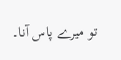تو میرے پاس آنا۔